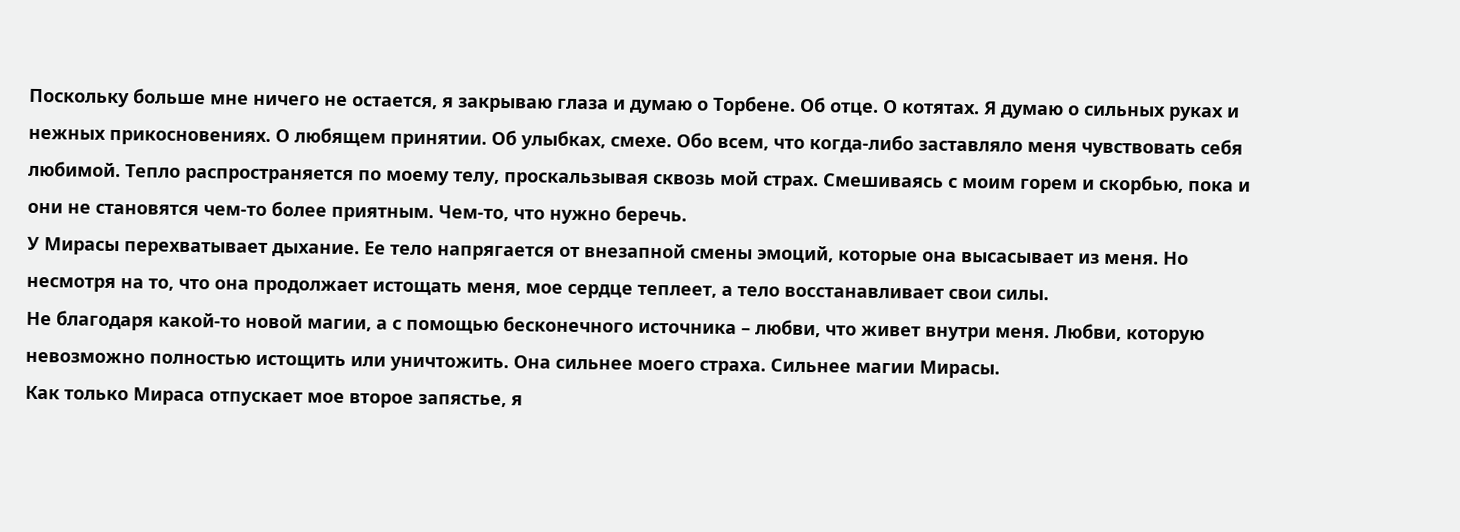Поскольку больше мне ничего не остается, я закрываю глаза и думаю о Торбене. Об отце. О котятах. Я думаю о сильных руках и нежных прикосновениях. О любящем принятии. Об улыбках, смехе. Обо всем, что когда-либо заставляло меня чувствовать себя любимой. Тепло распространяется по моему телу, проскальзывая сквозь мой страх. Смешиваясь с моим горем и скорбью, пока и они не становятся чем-то более приятным. Чем-то, что нужно беречь.
У Мирасы перехватывает дыхание. Ее тело напрягается от внезапной смены эмоций, которые она высасывает из меня. Но несмотря на то, что она продолжает истощать меня, мое сердце теплеет, а тело восстанавливает свои силы.
Не благодаря какой-то новой магии, а с помощью бесконечного источника – любви, что живет внутри меня. Любви, которую невозможно полностью истощить или уничтожить. Она сильнее моего страха. Сильнее магии Мирасы.
Как только Мираса отпускает мое второе запястье, я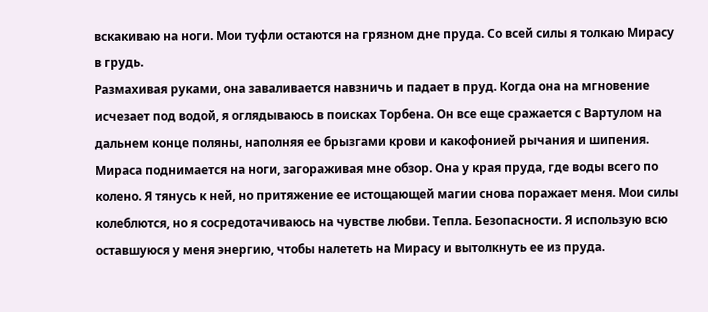вскакиваю на ноги. Мои туфли остаются на грязном дне пруда. Со всей силы я толкаю Мирасу в грудь.
Размахивая руками, она заваливается навзничь и падает в пруд. Когда она на мгновение исчезает под водой, я оглядываюсь в поисках Торбена. Он все еще сражается с Вартулом на дальнем конце поляны, наполняя ее брызгами крови и какофонией рычания и шипения.
Мираса поднимается на ноги, загораживая мне обзор. Она у края пруда, где воды всего по колено. Я тянусь к ней, но притяжение ее истощающей магии снова поражает меня. Мои силы колеблются, но я сосредотачиваюсь на чувстве любви. Тепла. Безопасности. Я использую всю оставшуюся у меня энергию, чтобы налететь на Мирасу и вытолкнуть ее из пруда.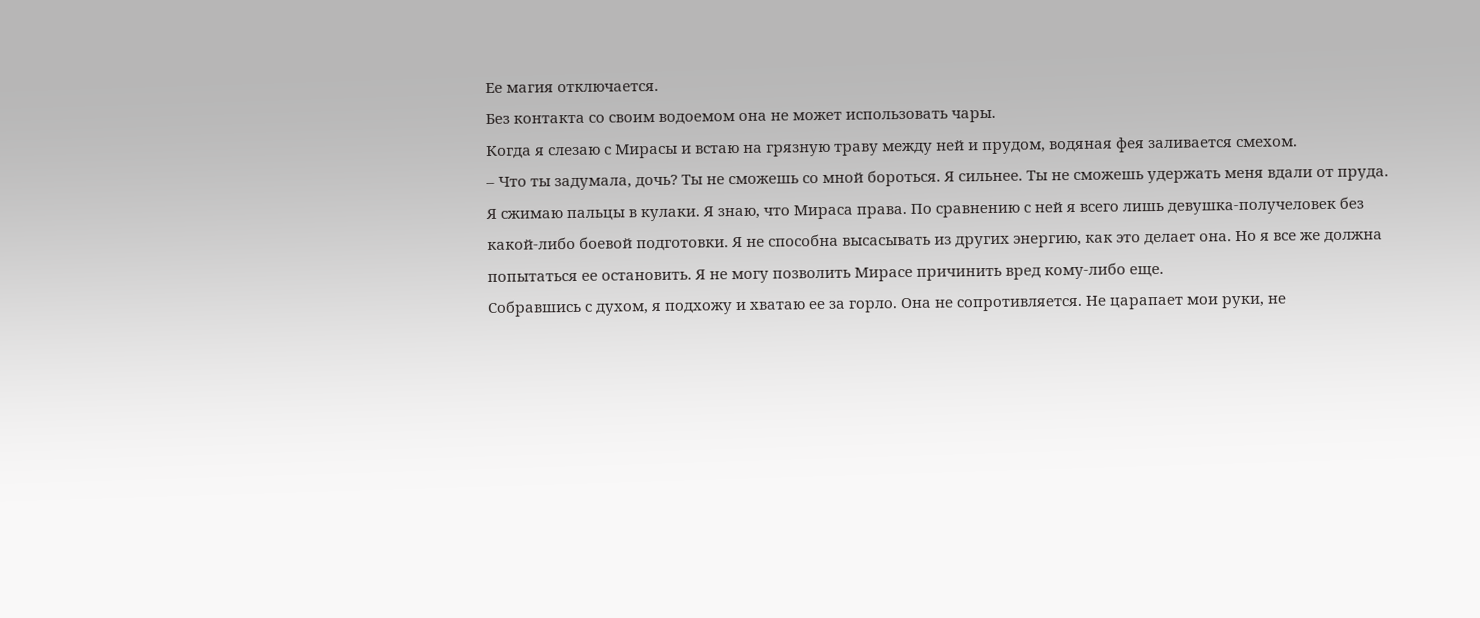Ее магия отключается.
Без контакта со своим водоемом она не может использовать чары.
Когда я слезаю с Мирасы и встаю на грязную траву между ней и прудом, водяная фея заливается смехом.
– Что ты задумала, дочь? Ты не сможешь со мной бороться. Я сильнее. Ты не сможешь удержать меня вдали от пруда.
Я сжимаю пальцы в кулаки. Я знаю, что Мираса права. По сравнению с ней я всего лишь девушка-получеловек без какой-либо боевой подготовки. Я не способна высасывать из других энергию, как это делает она. Но я все же должна попытаться ее остановить. Я не могу позволить Мирасе причинить вред кому-либо еще.
Собравшись с духом, я подхожу и хватаю ее за горло. Она не сопротивляется. Не царапает мои руки, не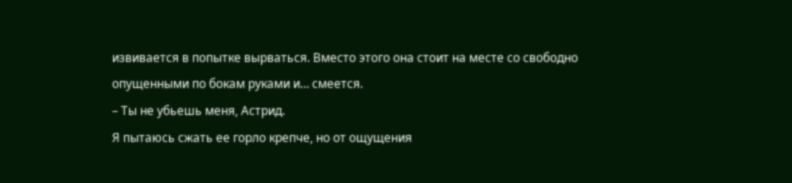извивается в попытке вырваться. Вместо этого она стоит на месте со свободно опущенными по бокам руками и… смеется.
– Ты не убьешь меня, Астрид.
Я пытаюсь сжать ее горло крепче, но от ощущения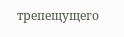трепещущего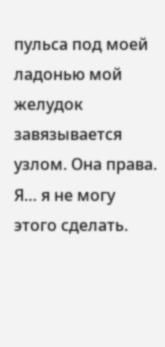пульса под моей ладонью мой желудок завязывается узлом. Она права. Я… я не могу этого сделать.